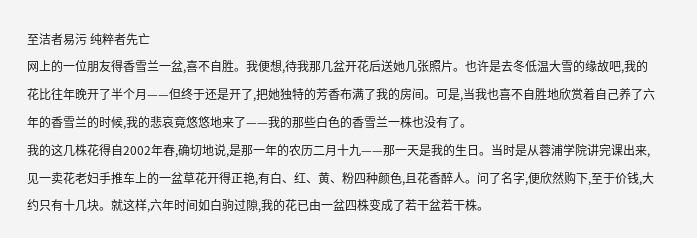至洁者易污 纯粹者先亡
网上的一位朋友得香雪兰一盆,喜不自胜。我便想,待我那几盆开花后送她几张照片。也许是去冬低温大雪的缘故吧,我的花比往年晚开了半个月——但终于还是开了,把她独特的芳香布满了我的房间。可是,当我也喜不自胜地欣赏着自己养了六年的香雪兰的时候,我的悲哀竟悠悠地来了——我的那些白色的香雪兰一株也没有了。
我的这几株花得自2002年春,确切地说,是那一年的农历二月十九——那一天是我的生日。当时是从蓉浦学院讲完课出来,见一卖花老妇手推车上的一盆草花开得正艳,有白、红、黄、粉四种颜色,且花香醉人。问了名字,便欣然购下,至于价钱,大约只有十几块。就这样,六年时间如白驹过隙,我的花已由一盆四株变成了若干盆若干株。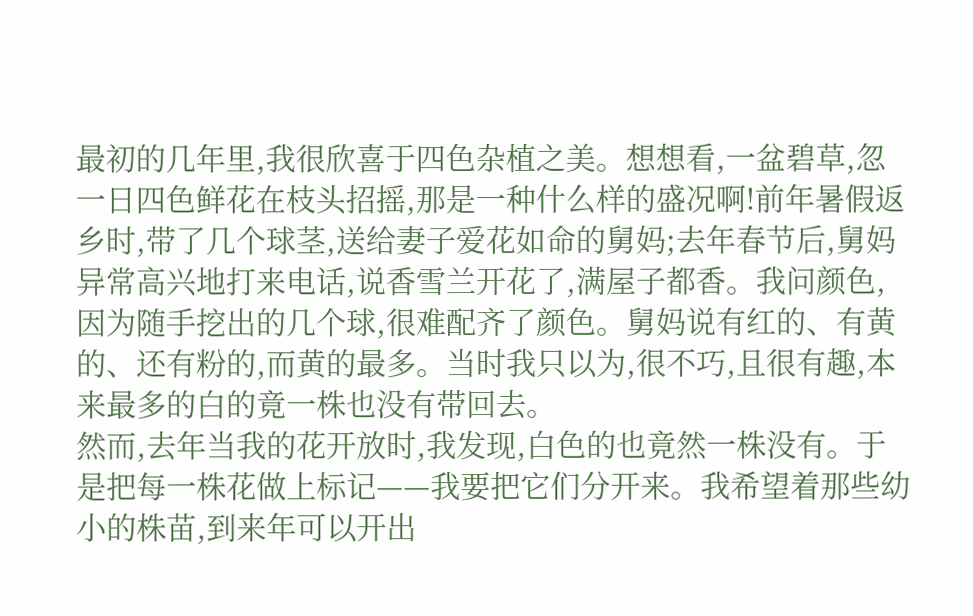最初的几年里,我很欣喜于四色杂植之美。想想看,一盆碧草,忽一日四色鲜花在枝头招摇,那是一种什么样的盛况啊!前年暑假返乡时,带了几个球茎,送给妻子爱花如命的舅妈;去年春节后,舅妈异常高兴地打来电话,说香雪兰开花了,满屋子都香。我问颜色,因为随手挖出的几个球,很难配齐了颜色。舅妈说有红的、有黄的、还有粉的,而黄的最多。当时我只以为,很不巧,且很有趣,本来最多的白的竟一株也没有带回去。
然而,去年当我的花开放时,我发现,白色的也竟然一株没有。于是把每一株花做上标记——我要把它们分开来。我希望着那些幼小的株苗,到来年可以开出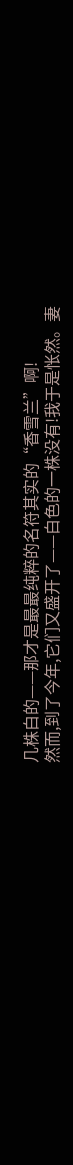几株白的——那才是最最纯粹的名符其实的“香雪兰”啊!
然而,到了今年,它们又盛开了——白色的一株没有!我于是怅然。妻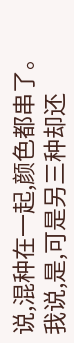说,混种在一起,颜色都串了。我说,是,可是另三种却还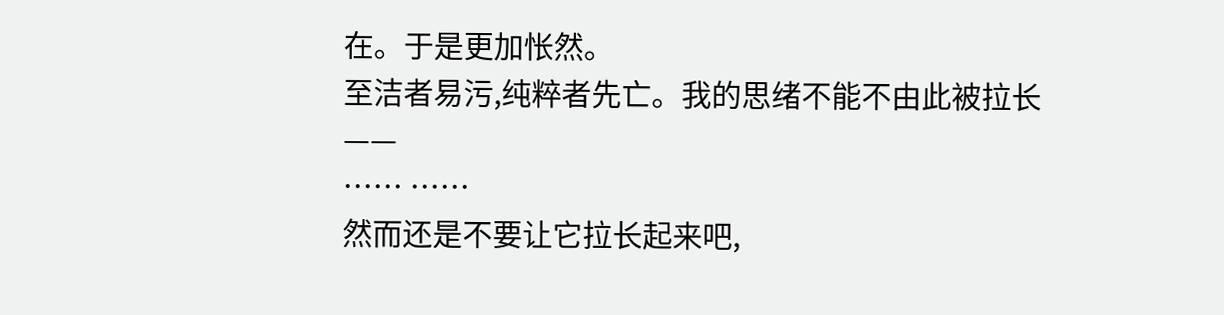在。于是更加怅然。
至洁者易污,纯粹者先亡。我的思绪不能不由此被拉长——
…… ……
然而还是不要让它拉长起来吧,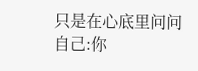只是在心底里问问自己:你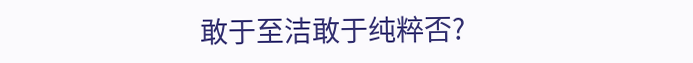敢于至洁敢于纯粹否?